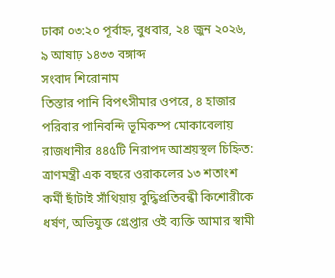ঢাকা ০৩:২০ পূর্বাহ্ন, বুধবার, ২৪ জুন ২০২৬, ৯ আষাঢ় ১৪৩৩ বঙ্গাব্দ
সংবাদ শিরোনাম
তিস্তার পানি বিপৎসীমার ওপরে, ৪ হাজার পরিবার পানিবন্দি ভূমিকম্প মোকাবেলায় রাজধানীর ৪৪৫টি নিরাপদ আশ্রয়স্থল চিহ্নিত: ত্রাণমন্ত্রী এক বছরে ওরাকলের ১৩ শতাংশ কর্মী ছাঁটাই সাঁথিয়ায় বুদ্ধিপ্রতিবন্ধী কিশোরীকে ধর্ষণ, অভিযুক্ত গ্রেপ্তার ওই ব্যক্তি আমার স্বামী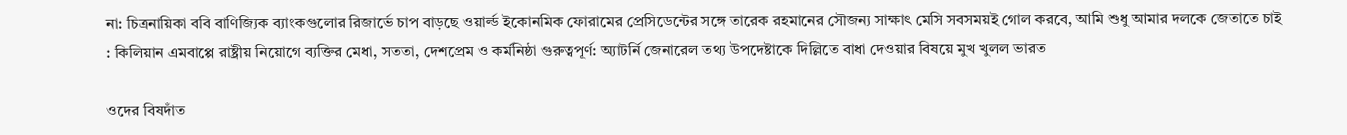না: চিত্রনায়িকা ববি বাণিজ্যিক ব্যাংকগুলোর রিজার্ভে চাপ বাড়ছে ওয়ার্ল্ড ইকোনমিক ফোরামের প্রেসিডেন্টের সঙ্গে তারেক রহমানের সৌজন্য সাক্ষাৎ মেসি সবসময়ই গোল করবে, আমি শুধু আমার দলকে জেতাতে চাই : কিলিয়ান এমবাপ্পে রাষ্ট্রীয় নিয়োগে ব্যক্তির মেধা, সততা, দেশপ্রেম ও কর্মনিষ্ঠা গুরুত্বপূর্ণ: অ্যাটর্নি জেনারেল তথ্য উপদেষ্টাকে দিল্লিতে বাধা দেওয়ার বিষয়ে মুখ খুলল ভারত

ওদের বিষদাঁত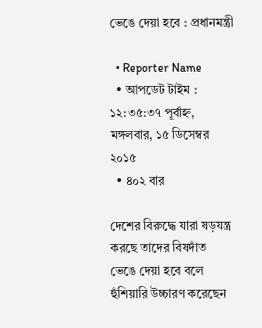ভেঙে দেয়া হবে : প্রধানমন্ত্রী

  • Reporter Name
  • আপডেট টাইম : ১২:৩৫:৩৭ পূর্বাহ্ন, মঙ্গলবার, ১৫ ডিসেম্বর ২০১৫
  • ৪০২ বার

দেশের বিরুদ্ধে যারা ষড়যন্ত্র করছে তাদের বিষদাঁত ভেঙে দেয়া হবে বলে হুঁশিয়ারি উচ্চারণ করেছেন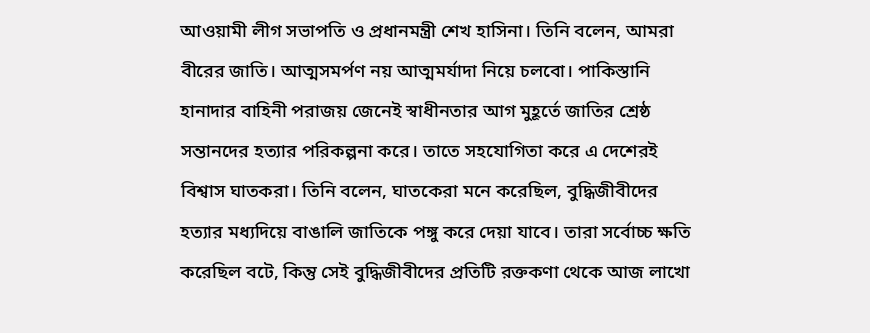আওয়ামী লীগ সভাপতি ও প্রধানমন্ত্রী শেখ হাসিনা। তিনি বলেন, আমরা বীরের জাতি। আত্মসমর্পণ নয় আত্মমর্যাদা নিয়ে চলবো। পাকিস্তানি হানাদার বাহিনী পরাজয় জেনেই স্বাধীনতার আগ মুহূর্তে জাতির শ্রেষ্ঠ সন্তানদের হত্যার পরিকল্পনা করে। তাতে সহযোগিতা করে এ দেশেরই বিশ্বাস ঘাতকরা। তিনি বলেন, ঘাতকেরা মনে করেছিল, বুদ্ধিজীবীদের হত্যার মধ্যদিয়ে বাঙালি জাতিকে পঙ্গু করে দেয়া যাবে। তারা সর্বোচ্চ ক্ষতি করেছিল বটে, কিন্তু সেই বুদ্ধিজীবীদের প্রতিটি রক্তকণা থেকে আজ লাখো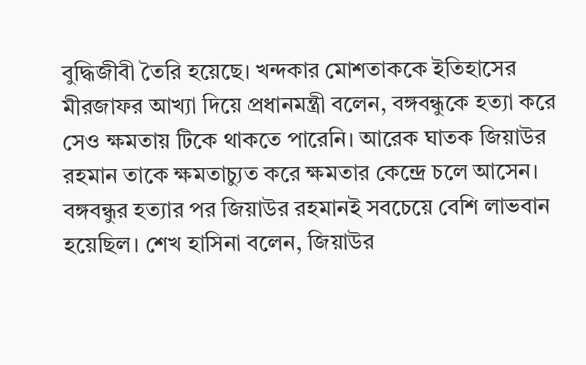বুদ্ধিজীবী তৈরি হয়েছে। খন্দকার মোশতাককে ইতিহাসের মীরজাফর আখ্যা দিয়ে প্রধানমন্ত্রী বলেন, বঙ্গবন্ধুকে হত্যা করে সেও ক্ষমতায় টিকে থাকতে পারেনি। আরেক ঘাতক জিয়াউর রহমান তাকে ক্ষমতাচ্যুত করে ক্ষমতার কেন্দ্রে চলে আসেন। বঙ্গবন্ধুর হত্যার পর জিয়াউর রহমানই সবচেয়ে বেশি লাভবান হয়েছিল। শেখ হাসিনা বলেন, জিয়াউর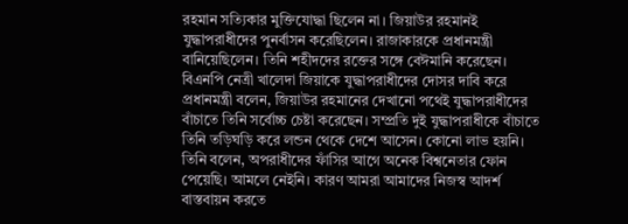রহমান সত্যিকার মুক্তিযোদ্ধা ছিলেন না। জিয়াউর রহমানই যুদ্ধাপরাধীদের পুনর্বাসন করেছিলেন। রাজাকারকে প্রধানমন্ত্রী বানিয়েছিলেন। তিনি শহীদদের রক্তের সঙ্গে বেঈমানি করেছেন। বিএনপি নেত্রী খালেদা জিয়াকে যুদ্ধাপরাধীদের দোসর দাবি করে প্রধানমন্ত্রী বলেন, জিয়াউর রহমানের দেখানো পথেই যুদ্ধাপরাধীদের বাঁচাতে তিনি সর্বোচ্চ চেষ্টা করেছেন। সম্প্রতি দুই যুদ্ধাপরাধীকে বাঁচাতে তিনি তড়িঘড়ি করে লন্ডন থেকে দেশে আসেন। কোনো লাভ হয়নি। তিনি বলেন, অপরাধীদের ফাঁসির আগে অনেক বিশ্বনেতার ফোন পেয়েছি। আমলে নেইনি। কারণ আমরা আমাদের নিজস্ব আদর্শ বাস্তবায়ন করতে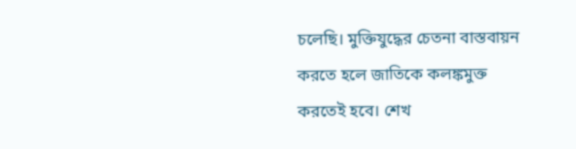চলেছি। মুক্তিযুদ্ধের চেতনা বাস্তবায়ন করতে হলে জাতিকে কলঙ্কমুক্ত করতেই হবে। শেখ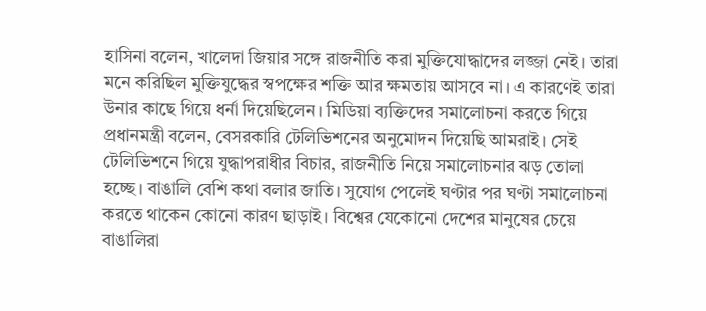হাসিনা বলেন, খালেদা জিয়ার সঙ্গে রাজনীতি করা মুক্তিযোদ্ধাদের লজ্জা নেই। তারা মনে করিছিল মুক্তিযুদ্ধের স্বপক্ষের শক্তি আর ক্ষমতায় আসবে না। এ কারণেই তারা উনার কাছে গিয়ে ধর্না দিয়েছিলেন। মিডিয়া ব্যক্তিদের সমালোচনা করতে গিয়ে প্রধানমন্ত্রী বলেন, বেসরকারি টেলিভিশনের অনুমোদন দিয়েছি আমরাই। সেই টেলিভিশনে গিয়ে যুদ্ধাপরাধীর বিচার, রাজনীতি নিয়ে সমালোচনার ঝড় তোলা হচ্ছে। বাঙালি বেশি কথা বলার জাতি। সুযোগ পেলেই ঘণ্টার পর ঘণ্টা সমালোচনা করতে থাকেন কোনো কারণ ছাড়াই। বিশ্বের যেকোনো দেশের মানুষের চেয়ে বাঙালিরা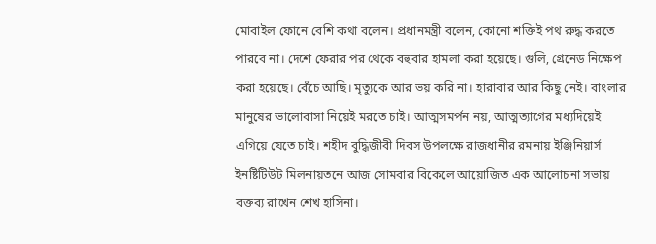মোবাইল ফোনে বেশি কথা বলেন। প্রধানমন্ত্রী বলেন, কোনো শক্তিই পথ রুদ্ধ করতে পারবে না। দেশে ফেরার পর থেকে বহুবার হামলা করা হয়েছে। গুলি, গ্রেনেড নিক্ষেপ করা হয়েছে। বেঁচে আছি। মৃত্যুকে আর ভয় করি না। হারাবার আর কিছু নেই। বাংলার মানুষের ভালোবাসা নিয়েই মরতে চাই। আত্মসমর্পন নয়, আত্মত্যাগের মধ্যদিয়েই এগিয়ে যেতে চাই। শহীদ বুদ্ধিজীবী দিবস উপলক্ষে রাজধানীর রমনায় ইঞ্জিনিয়ার্স ইনষ্টিটিউট মিলনায়তনে আজ সোমবার বিকেলে আয়োজিত এক আলোচনা সভায় বক্তব্য রাখেন শেখ হাসিনা।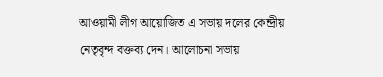আওয়ামী লীগ আয়োজিত এ সভায় দলের কেন্দ্রীয় নেতৃবৃন্দ বক্তব্য দেন। আলোচনা সভায়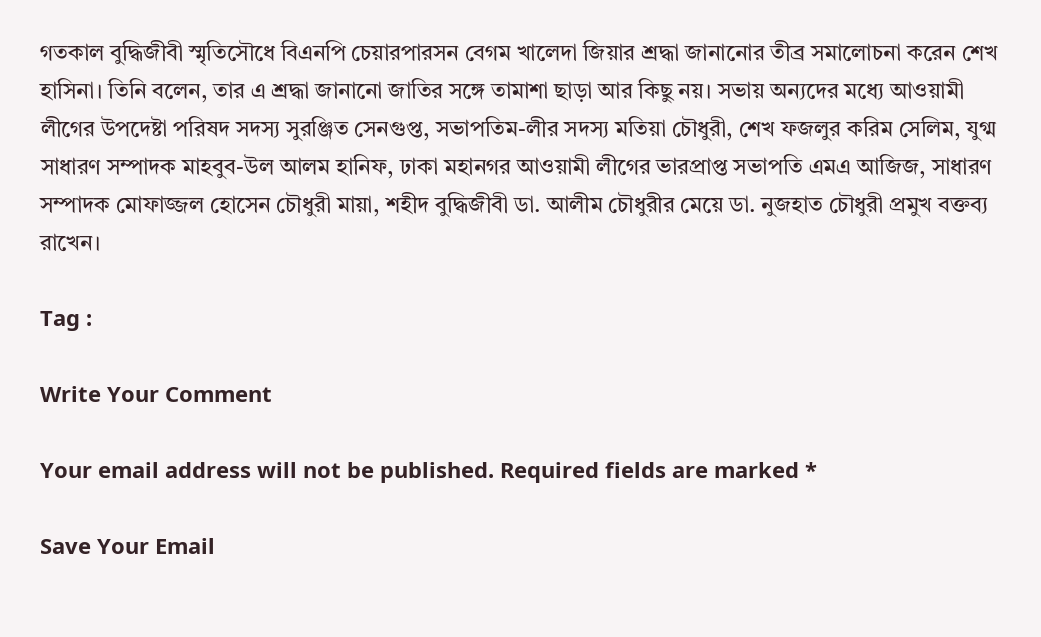গতকাল বুদ্ধিজীবী স্মৃতিসৌধে বিএনপি চেয়ারপারসন বেগম খালেদা জিয়ার শ্রদ্ধা জানানোর তীব্র সমালোচনা করেন শেখ হাসিনা। তিনি বলেন, তার এ শ্রদ্ধা জানানো জাতির সঙ্গে তামাশা ছাড়া আর কিছু নয়। সভায় অন্যদের মধ্যে আওয়ামী লীগের উপদেষ্টা পরিষদ সদস্য সুরঞ্জিত সেনগুপ্ত, সভাপতিম-লীর সদস্য মতিয়া চৌধুরী, শেখ ফজলুর করিম সেলিম, যুগ্ম সাধারণ সম্পাদক মাহবুব-উল আলম হানিফ, ঢাকা মহানগর আওয়ামী লীগের ভারপ্রাপ্ত সভাপতি এমএ আজিজ, সাধারণ সম্পাদক মোফাজ্জল হোসেন চৌধুরী মায়া, শহীদ বুদ্ধিজীবী ডা. আলীম চৌধুরীর মেয়ে ডা. নুজহাত চৌধুরী প্রমুখ বক্তব্য রাখেন।

Tag :

Write Your Comment

Your email address will not be published. Required fields are marked *

Save Your Email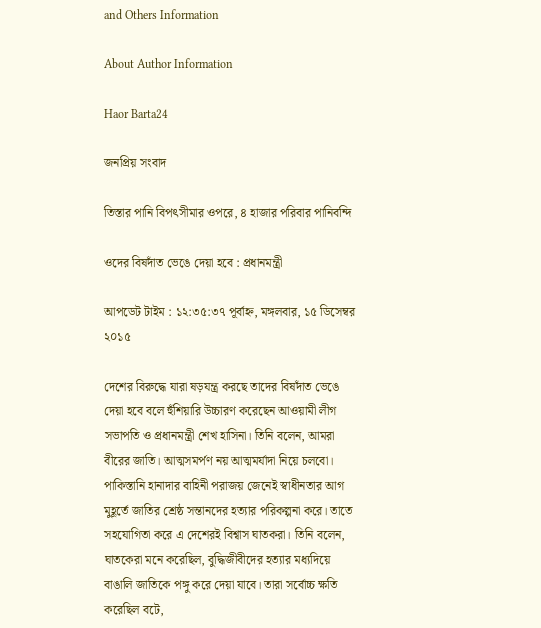and Others Information

About Author Information

Haor Barta24

জনপ্রিয় সংবাদ

তিস্তার পানি বিপৎসীমার ওপরে, ৪ হাজার পরিবার পানিবন্দি

ওদের বিষদাঁত ভেঙে দেয়া হবে : প্রধানমন্ত্রী

আপডেট টাইম : ১২:৩৫:৩৭ পূর্বাহ্ন, মঙ্গলবার, ১৫ ডিসেম্বর ২০১৫

দেশের বিরুদ্ধে যারা ষড়যন্ত্র করছে তাদের বিষদাঁত ভেঙে দেয়া হবে বলে হুঁশিয়ারি উচ্চারণ করেছেন আওয়ামী লীগ সভাপতি ও প্রধানমন্ত্রী শেখ হাসিনা। তিনি বলেন, আমরা বীরের জাতি। আত্মসমর্পণ নয় আত্মমর্যাদা নিয়ে চলবো। পাকিস্তানি হানাদার বাহিনী পরাজয় জেনেই স্বাধীনতার আগ মুহূর্তে জাতির শ্রেষ্ঠ সন্তানদের হত্যার পরিকল্পনা করে। তাতে সহযোগিতা করে এ দেশেরই বিশ্বাস ঘাতকরা। তিনি বলেন, ঘাতকেরা মনে করেছিল, বুদ্ধিজীবীদের হত্যার মধ্যদিয়ে বাঙালি জাতিকে পঙ্গু করে দেয়া যাবে। তারা সর্বোচ্চ ক্ষতি করেছিল বটে,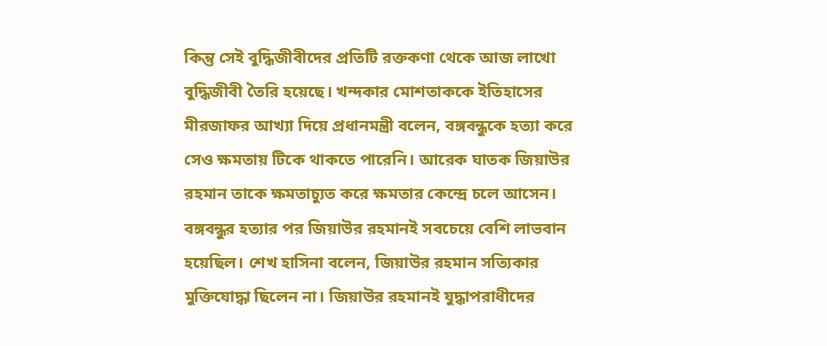কিন্তু সেই বুদ্ধিজীবীদের প্রতিটি রক্তকণা থেকে আজ লাখো বুদ্ধিজীবী তৈরি হয়েছে। খন্দকার মোশতাককে ইতিহাসের মীরজাফর আখ্যা দিয়ে প্রধানমন্ত্রী বলেন, বঙ্গবন্ধুকে হত্যা করে সেও ক্ষমতায় টিকে থাকতে পারেনি। আরেক ঘাতক জিয়াউর রহমান তাকে ক্ষমতাচ্যুত করে ক্ষমতার কেন্দ্রে চলে আসেন। বঙ্গবন্ধুর হত্যার পর জিয়াউর রহমানই সবচেয়ে বেশি লাভবান হয়েছিল। শেখ হাসিনা বলেন, জিয়াউর রহমান সত্যিকার মুক্তিযোদ্ধা ছিলেন না। জিয়াউর রহমানই যুদ্ধাপরাধীদের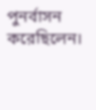পুনর্বাসন করেছিলেন।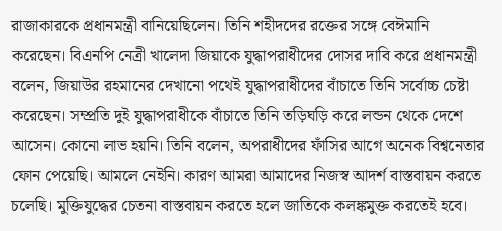রাজাকারকে প্রধানমন্ত্রী বানিয়েছিলেন। তিনি শহীদদের রক্তের সঙ্গে বেঈমানি করেছেন। বিএনপি নেত্রী খালেদা জিয়াকে যুদ্ধাপরাধীদের দোসর দাবি করে প্রধানমন্ত্রী বলেন, জিয়াউর রহমানের দেখানো পথেই যুদ্ধাপরাধীদের বাঁচাতে তিনি সর্বোচ্চ চেষ্টা করেছেন। সম্প্রতি দুই যুদ্ধাপরাধীকে বাঁচাতে তিনি তড়িঘড়ি করে লন্ডন থেকে দেশে আসেন। কোনো লাভ হয়নি। তিনি বলেন, অপরাধীদের ফাঁসির আগে অনেক বিশ্বনেতার ফোন পেয়েছি। আমলে নেইনি। কারণ আমরা আমাদের নিজস্ব আদর্শ বাস্তবায়ন করতে চলেছি। মুক্তিযুদ্ধের চেতনা বাস্তবায়ন করতে হলে জাতিকে কলঙ্কমুক্ত করতেই হবে।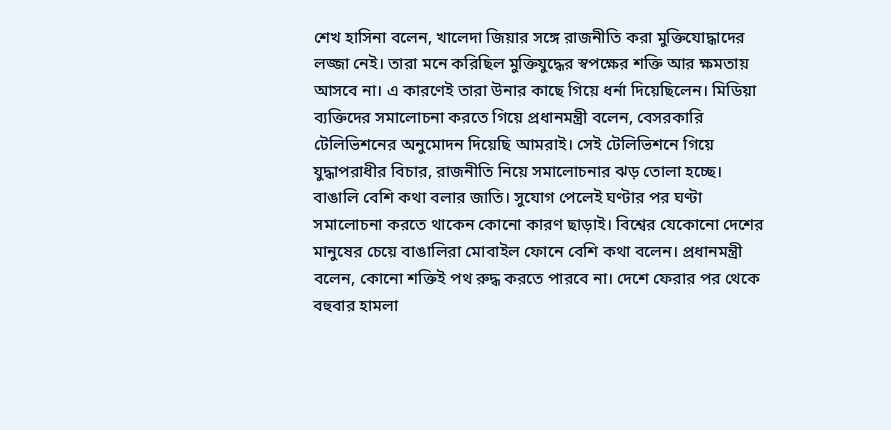শেখ হাসিনা বলেন, খালেদা জিয়ার সঙ্গে রাজনীতি করা মুক্তিযোদ্ধাদের লজ্জা নেই। তারা মনে করিছিল মুক্তিযুদ্ধের স্বপক্ষের শক্তি আর ক্ষমতায় আসবে না। এ কারণেই তারা উনার কাছে গিয়ে ধর্না দিয়েছিলেন। মিডিয়া ব্যক্তিদের সমালোচনা করতে গিয়ে প্রধানমন্ত্রী বলেন, বেসরকারি টেলিভিশনের অনুমোদন দিয়েছি আমরাই। সেই টেলিভিশনে গিয়ে যুদ্ধাপরাধীর বিচার, রাজনীতি নিয়ে সমালোচনার ঝড় তোলা হচ্ছে। বাঙালি বেশি কথা বলার জাতি। সুযোগ পেলেই ঘণ্টার পর ঘণ্টা সমালোচনা করতে থাকেন কোনো কারণ ছাড়াই। বিশ্বের যেকোনো দেশের মানুষের চেয়ে বাঙালিরা মোবাইল ফোনে বেশি কথা বলেন। প্রধানমন্ত্রী বলেন, কোনো শক্তিই পথ রুদ্ধ করতে পারবে না। দেশে ফেরার পর থেকে বহুবার হামলা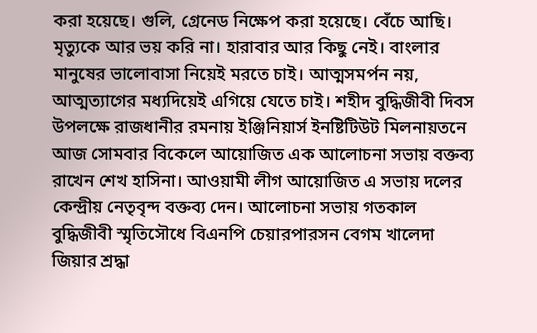করা হয়েছে। গুলি, গ্রেনেড নিক্ষেপ করা হয়েছে। বেঁচে আছি। মৃত্যুকে আর ভয় করি না। হারাবার আর কিছু নেই। বাংলার মানুষের ভালোবাসা নিয়েই মরতে চাই। আত্মসমর্পন নয়, আত্মত্যাগের মধ্যদিয়েই এগিয়ে যেতে চাই। শহীদ বুদ্ধিজীবী দিবস উপলক্ষে রাজধানীর রমনায় ইঞ্জিনিয়ার্স ইনষ্টিটিউট মিলনায়তনে আজ সোমবার বিকেলে আয়োজিত এক আলোচনা সভায় বক্তব্য রাখেন শেখ হাসিনা। আওয়ামী লীগ আয়োজিত এ সভায় দলের কেন্দ্রীয় নেতৃবৃন্দ বক্তব্য দেন। আলোচনা সভায় গতকাল বুদ্ধিজীবী স্মৃতিসৌধে বিএনপি চেয়ারপারসন বেগম খালেদা জিয়ার শ্রদ্ধা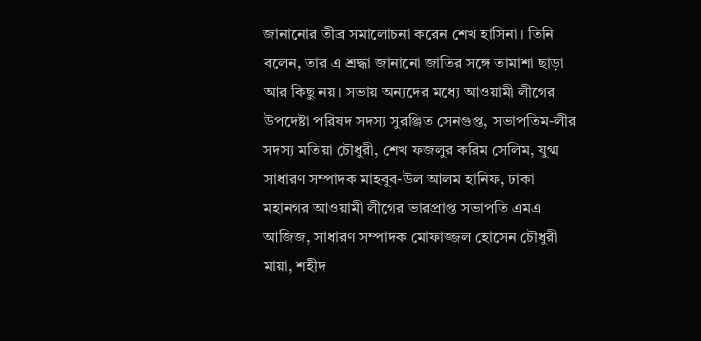জানানোর তীব্র সমালোচনা করেন শেখ হাসিনা। তিনি বলেন, তার এ শ্রদ্ধা জানানো জাতির সঙ্গে তামাশা ছাড়া আর কিছু নয়। সভায় অন্যদের মধ্যে আওয়ামী লীগের উপদেষ্টা পরিষদ সদস্য সুরঞ্জিত সেনগুপ্ত, সভাপতিম-লীর সদস্য মতিয়া চৌধুরী, শেখ ফজলুর করিম সেলিম, যুগ্ম সাধারণ সম্পাদক মাহবুব-উল আলম হানিফ, ঢাকা মহানগর আওয়ামী লীগের ভারপ্রাপ্ত সভাপতি এমএ আজিজ, সাধারণ সম্পাদক মোফাজ্জল হোসেন চৌধুরী মায়া, শহীদ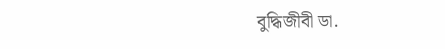বুদ্ধিজীবী ডা.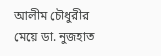আলীম চৌধুরীর মেয়ে ডা. নুজহাত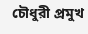চৌধুরী প্রমুখ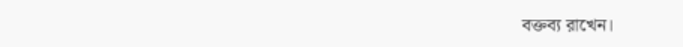বক্তব্য রাখেন।